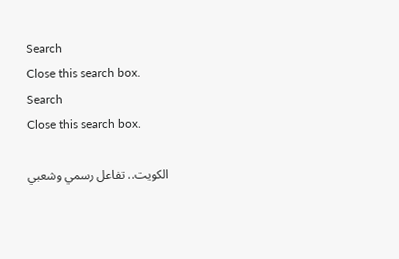Search
Close this search box.
Search
Close this search box.

الكويت.. تفاعل رسمي وشعبي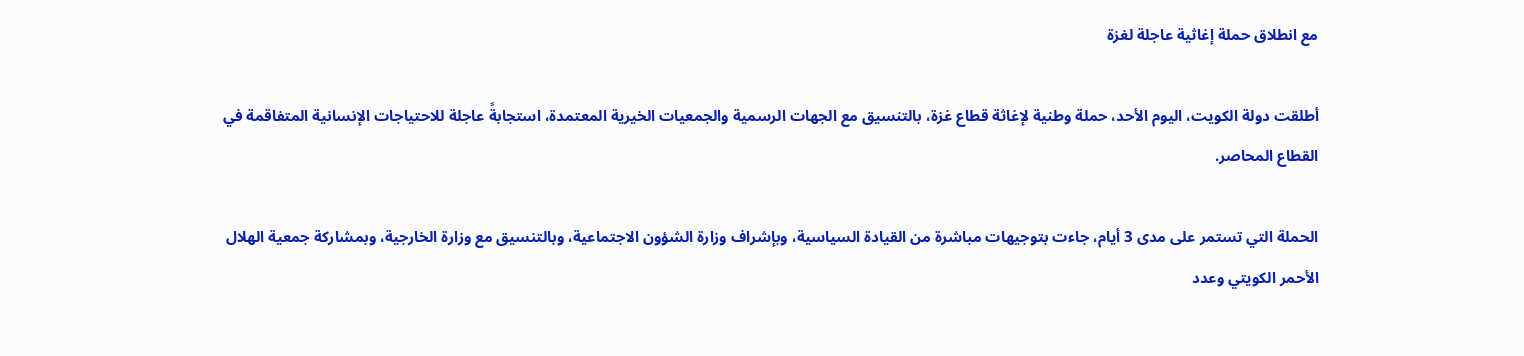مع انطلاق حملة إغاثية عاجلة لغزة

أطلقت دولة الكويت، اليوم الأحد، حملة وطنية لإغاثة قطاع غزة، بالتنسيق مع الجهات الرسمية والجمعيات الخيرية المعتمدة، استجابةً عاجلة للاحتياجات الإنسانية المتفاقمة في القطاع المحاصر.

الحملة التي تستمر على مدى 3 أيام، جاءت بتوجيهات مباشرة من القيادة السياسية، وبإشراف وزارة الشؤون الاجتماعية، وبالتنسيق مع وزارة الخارجية، وبمشاركة جمعية الهلال الأحمر الكويتي وعدد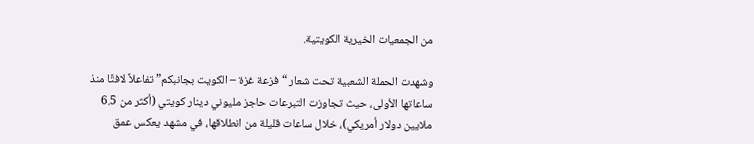من الجمعيات الخيرية الكويتية.

وشهدت الحملة الشعبية تحت شعار “فزعة غزة – الكويت بجانبكم” تفاعلاً لافتًا منذ ساعاتها الأولى، حيث تجاوزت التبرعات حاجز مليوني دينار كويتي (أكثر من 6.5 ملايين دولار أمريكي)، خلال ساعات قليلة من انطلاقها، في مشهد يعكس عمق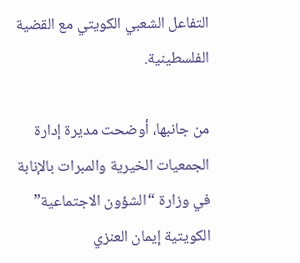التفاعل الشعبي الكويتي مع القضية الفلسطينية.

من جانبها، أوضحت مديرة إدارة الجمعيات الخيرية والمبرات بالإنابة في وزارة “الشؤون الاجتماعية” الكويتية إيمان العنزي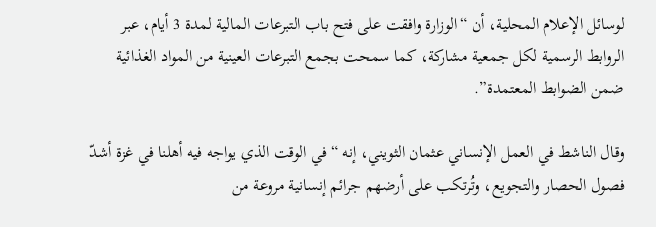لوسائل الإعلام المحلية، أن “الوزارة وافقت على فتح باب التبرعات المالية لمدة 3 أيام، عبر الروابط الرسمية لكل جمعية مشاركة، كما سمحت بجمع التبرعات العينية من المواد الغذائية ضمن الضوابط المعتمدة”.

وقال الناشط في العمل الإنساني عثمان الثويني، إنه “في الوقت الذي يواجه فيه أهلنا في غزة أشدّ فصول الحصار والتجويع، وتُرتكب على أرضهم جرائم إنسانية مروعة من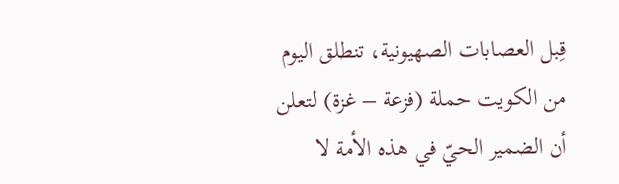قِبل العصابات الصهيونية، تنطلق اليوم من الكويت حملة (فزعة – غزة) لتعلن أن الضمير الحيّ في هذه الأمة لا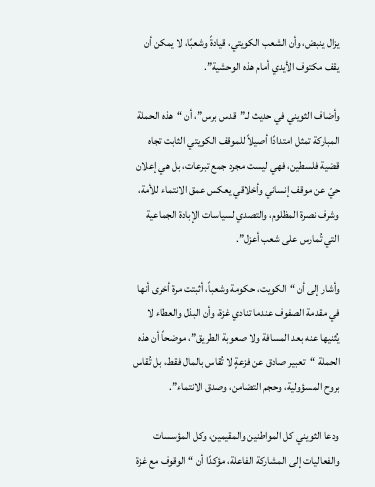يزال ينبض، وأن الشعب الكويتي، قيادةً وشعبًا، لا يمكن أن يقف مكتوف الأيدي أمام هذه الوحشية”.

وأضاف الثويني في حديث لـ”قدس برس”، أن “هذه الحملة المباركة تمثل امتدادًا أصيلاً للموقف الكويتي الثابت تجاه قضية فلسطين، فهي ليست مجرد جمع تبرعات، بل هي إعلان حيّ عن موقف إنساني وأخلاقي يعكس عمق الانتماء للأمة، وشرف نصرة المظلوم، والتصدي لسياسات الإبادة الجماعية التي تُمارس على شعب أعزل”.

وأشار إلى أن “الكويت، حكومة وشعباً، أثبتت مرة أخرى أنها في مقدمة الصفوف عندما تنادي غزة، وأن البذل والعطاء لا يُثنيها عنه بعد المسافة ولا صعوبة الطريق”، موضحاً أن هذه الحملة “تعبير صادق عن فزعةٍ لا تُقاس بالمال فقط، بل تُقاس بروح المسؤولية، وحجم التضامن، وصدق الانتماء”.

ودعا الثويني كل المواطنين والمقيمين، وكل المؤسسات والفعاليات إلى المشاركة الفاعلة، مؤكدًا أن “الوقوف مع غزة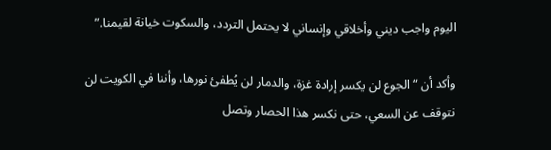اليوم واجب ديني وأخلاقي وإنساني لا يحتمل التردد، والسكوت خيانة لقيمنا.”

وأكد أن “الجوع لن يكسر إرادة غزة، والدمار لن يُطفئ نورها، وأننا في الكويت لن نتوقف عن السعي، حتى نكسر هذا الحصار وتصل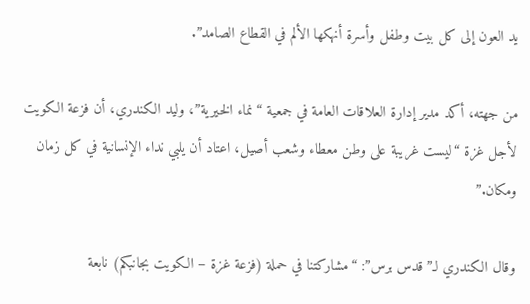يد العون إلى كل بيت وطفل وأسرة أنهكها الألم في القطاع الصامد”.

من جهته، أكد مدير إدارة العلاقات العامة في جمعية “نماء الخيرية”، وليد الكندري، أن فزعة الكويت لأجل غزة “ليست غريبة على وطن معطاء وشعب أصيل، اعتاد أن يلبي نداء الإنسانية في كل زمان ومكان.”

وقال الكندري لـ”قدس برس”: “مشاركتنا في حملة (فزعة غزة – الكويت بجانبكم) نابعة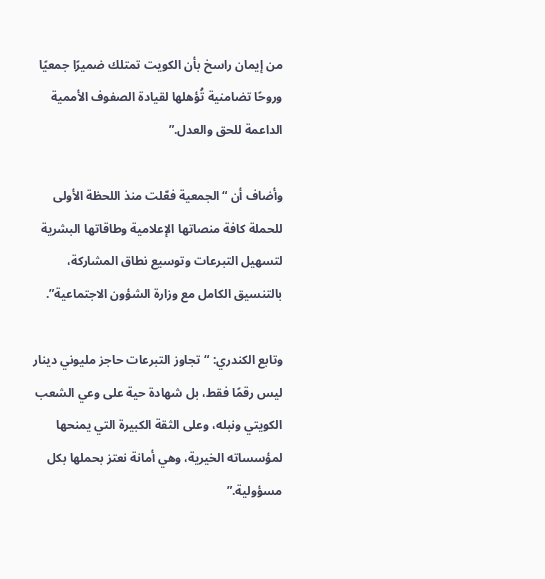من إيمان راسخ بأن الكويت تمتلك ضميرًا جمعيًا وروحًا تضامنية تُؤهلها لقيادة الصفوف الأممية الداعمة للحق والعدل.”

وأضاف أن “الجمعية فعّلت منذ اللحظة الأولى للحملة كافة منصاتها الإعلامية وطاقاتها البشرية لتسهيل التبرعات وتوسيع نطاق المشاركة، بالتنسيق الكامل مع وزارة الشؤون الاجتماعية”.

وتابع الكندري: “تجاوز التبرعات حاجز مليوني دينار ليس رقمًا فقط، بل شهادة حية على وعي الشعب الكويتي ونبله، وعلى الثقة الكبيرة التي يمنحها لمؤسساته الخيرية، وهي أمانة نعتز بحملها بكل مسؤولية.”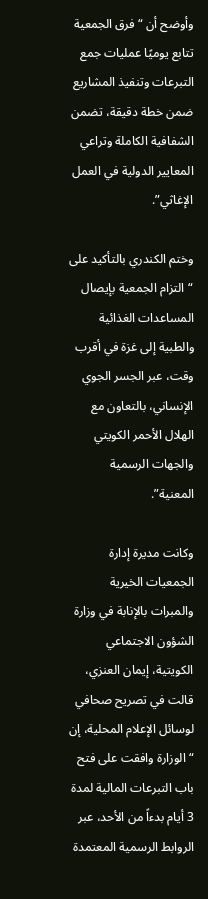وأوضح أن “فرق الجمعية تتابع يوميًا عمليات جمع التبرعات وتنفيذ المشاريع ضمن خطة دقيقة، تضمن الشفافية الكاملة وتراعي المعايير الدولية في العمل الإغاثي”.

وختم الكندري بالتأكيد على “التزام الجمعية بإيصال المساعدات الغذائية والطبية إلى غزة في أقرب وقت، عبر الجسر الجوي الإنساني، بالتعاون مع الهلال الأحمر الكويتي والجهات الرسمية المعنية”.

وكانت مديرة إدارة الجمعيات الخيرية والمبرات بالإنابة في وزارة الشؤون الاجتماعي الكويتية، إيمان العنزي، قالت في تصريح صحافي لوسائل الإعلام المحلية، إن “الوزارة وافقت على فتح باب التبرعات المالية لمدة 3 أيام بدءاً من الأحد، عبر الروابط الرسمية المعتمدة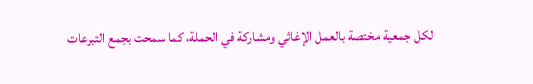لكل جمعية مختصة بالعمل الإغاثي ومشاركة في الحملة، كما سمحت بجمع التبرعات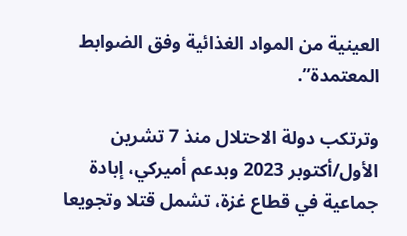العينية من المواد الغذائية وفق الضوابط المعتمدة”.

وترتكب دولة الاحتلال منذ 7 تشرين الأول/أكتوبر 2023 وبدعم أميركي، إبادة جماعية في قطاع غزة، تشمل قتلا وتجويعا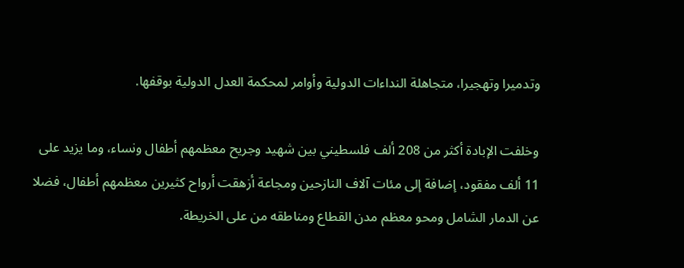وتدميرا وتهجيرا، متجاهلة النداءات الدولية وأوامر لمحكمة العدل الدولية بوقفها.

وخلفت الإبادة أكثر من 208 ألف فلسطيني بين شهيد وجريح معظمهم أطفال ونساء، وما يزيد على 11 ألف مفقود، إضافة إلى مئات آلاف النازحين ومجاعة أزهقت أرواح كثيرين معظمهم أطفال، فضلا عن الدمار الشامل ومحو معظم مدن القطاع ومناطقه من على الخريطة.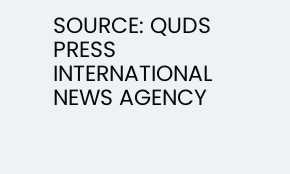SOURCE: QUDS PRESS INTERNATIONAL NEWS AGENCY